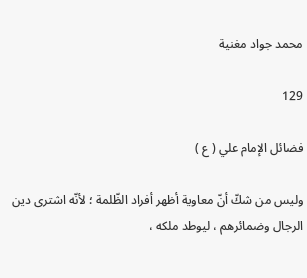محمد جواد مغنية

129

فضائل الإمام علي ( ع )

وليس من شكّ أنّ معاوية أظهر أفراد الظّلمة ؛ لأنّه اشترى دين الرجال وضمائرهم ، ليوطد ملكه ،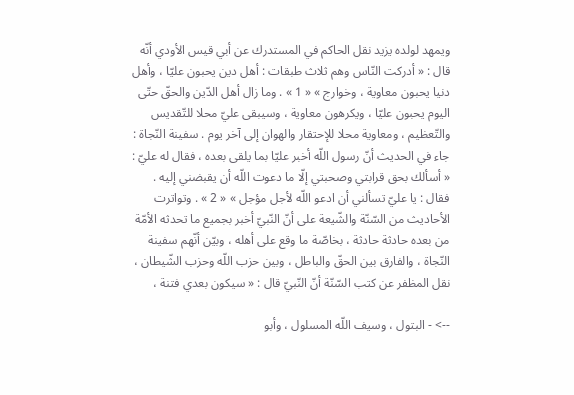ويمهد لولده يزيد نقل الحاكم في المستدرك عن أبي قيس الأودي أنّه قال : « أدركت النّاس وهم ثلاث طبقات : أهل دين يحبون عليّا ، وأهل دنيا يحبون معاوية ، وخوارج » « 1 » . وما زال أهل الدّين والحقّ حتّى اليوم يحبون عليّا ، ويكرهون معاوية ، وسيبقى عليّ محلا للتّقديس والتّعظيم ، ومعاوية محلا للإحتقار والهوان إلى آخر يوم . سفينة النّجاة : جاء في الحديث أنّ رسول اللّه أخبر عليّا بما يلقى بعده ، فقال له عليّ : « أسألك بحق قرابتي وصحبتي إلّا ما دعوت اللّه أن يقبضني إليه . فقال : يا عليّ تسألني أن ادعو اللّه لأجل مؤجل » « 2 » . وتواترت الأحاديث من السّنّة والشّيعة على أنّ النّبيّ أخبر بجميع ما تحدثه الأمّة من بعده حادثة حادثة ، بخاصّة ما وقع على أهله ، وبيّن أنّهم سفينة النّجاة ، والفارق بين الحقّ والباطل ، وبين حزب اللّه وحزب الشّيطان ، نقل المظفر عن كتب السّنّة أنّ النّبيّ قال : « سيكون بعدي فتنة ،

--> - البتول ، وسيف اللّه المسلول ، وأبو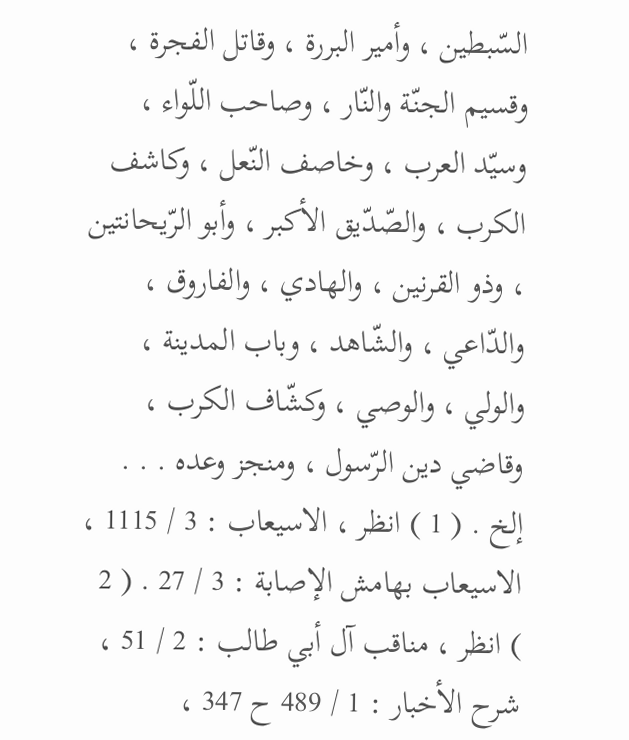السّبطين ، وأمير البررة ، وقاتل الفجرة ، وقسيم الجنّة والنّار ، وصاحب اللّواء ، وسيّد العرب ، وخاصف النّعل ، وكاشف الكرب ، والصّدّيق الأكبر ، وأبو الرّيحانتين ، وذو القرنين ، والهادي ، والفاروق ، والدّاعي ، والشّاهد ، وباب المدينة ، والولي ، والوصي ، وكشّاف الكرب ، وقاضي دين الرّسول ، ومنجز وعده . . . إلخ . ( 1 ) انظر ، الاسيعاب : 3 / 1115 ، الاسيعاب بهامش الإصابة : 3 / 27 . ( 2 ) انظر ، مناقب آل أبي طالب : 2 / 51 ، شرح الأخبار : 1 / 489 ح 347 ،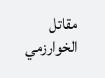مقاتل الخوارزمي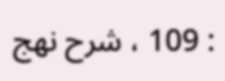: 109 ، شرح نهج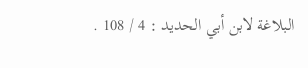البلاغة لابن أبي الحديد : 4 / 108 .